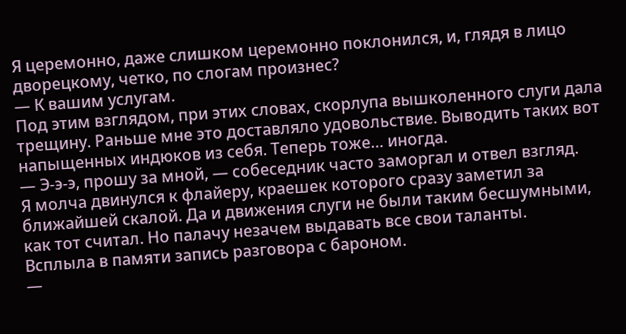Я церемонно, даже слишком церемонно поклонился, и, глядя в лицо дворецкому, четко, по слогам произнес?
— К вашим услугам.
Под этим взглядом, при этих словах, скорлупа вышколенного слуги дала трещину. Раньше мне это доставляло удовольствие. Выводить таких вот напыщенных индюков из себя. Теперь тоже… иногда.
— Э-э-э, прошу за мной, — собеседник часто заморгал и отвел взгляд.
Я молча двинулся к флайеру, краешек которого сразу заметил за ближайшей скалой. Да и движения слуги не были таким бесшумными, как тот считал. Но палачу незачем выдавать все свои таланты.
Всплыла в памяти запись разговора с бароном.
—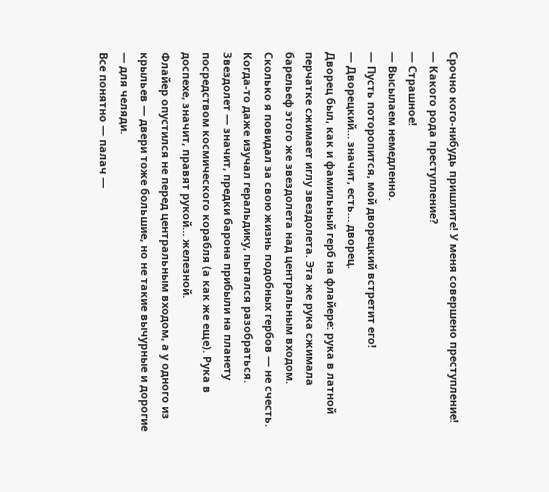Срочно кого-нибудь пришлите! У меня совершено преступление!
— Какого рода преступление?
— Страшное!
— Высылаем немедленно.
— Пусть поторопится, мой дворецкий встретит его!
— Дворецкий… значит, есть… дворец.
Дворец был, как и фамильный герб на флайере: рука в латной перчатке сжимает иглу звездолета. Эта же рука сжимала барельеф этого же звездолета над центральным входом. Сколько я повидал за свою жизнь подобных гербов — не счесть. Когда-то даже изучал геральдику, пытался разобраться. Звездолет — значит, предки барона прибыли на планету посредством космического корабля (а как же еще). Рука в доспехе, значит, правят рукой… железной.
Флайер опустился не перед центральным входом, а у одного из крыльев — двери тоже большие, но не такие вычурные и дорогие — для челяди.
Все понятно — палач —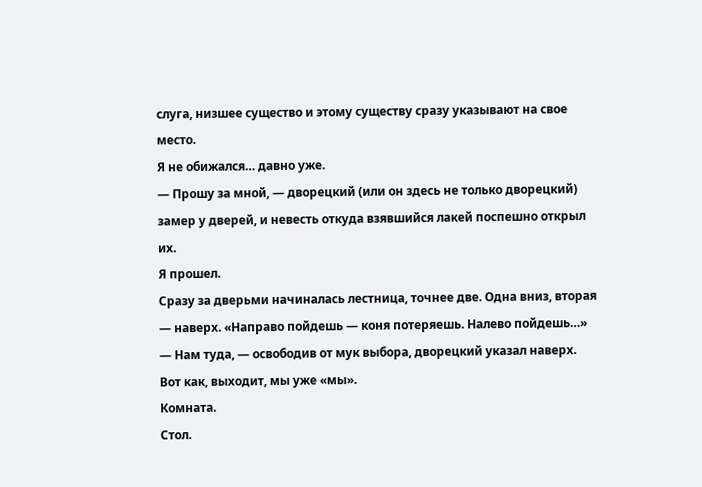слуга, низшее существо и этому существу сразу указывают на свое место.
Я не обижался… давно уже.
— Прошу за мной, — дворецкий (или он здесь не только дворецкий) замер у дверей, и невесть откуда взявшийся лакей поспешно открыл их.
Я прошел.
Сразу за дверьми начиналась лестница, точнее две. Одна вниз, вторая — наверх. «Направо пойдешь — коня потеряешь. Налево пойдешь…»
— Нам туда, — освободив от мук выбора, дворецкий указал наверх.
Вот как, выходит, мы уже «мы».
Комната.
Стол.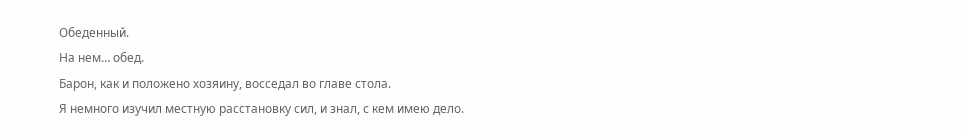Обеденный.
На нем… обед.
Барон, как и положено хозяину, восседал во главе стола.
Я немного изучил местную расстановку сил, и знал, с кем имею дело.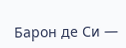Барон де Си —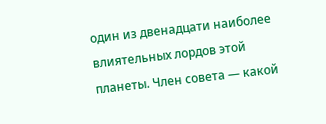один из двенадцати наиболее влиятельных лордов этой планеты. Член совета — какой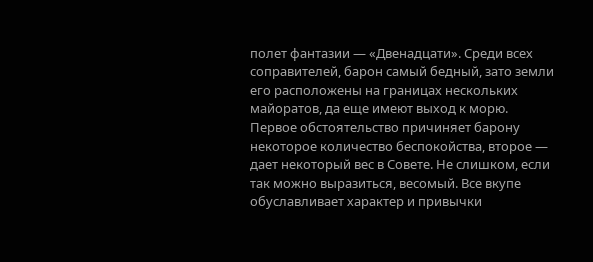полет фантазии — «Двенадцати». Среди всех соправителей, барон самый бедный, зато земли его расположены на границах нескольких майоратов, да еще имеют выход к морю. Первое обстоятельство причиняет барону некоторое количество беспокойства, второе — дает некоторый вес в Совете. Не слишком, если так можно выразиться, весомый. Все вкупе обуславливает характер и привычки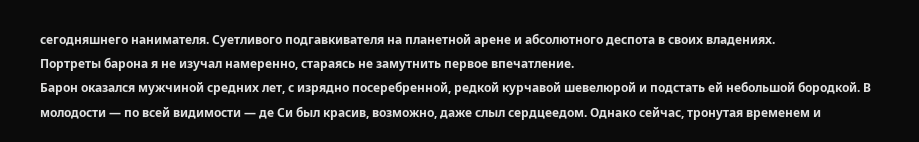сегодняшнего нанимателя. Суетливого подгавкивателя на планетной арене и абсолютного деспота в своих владениях.
Портреты барона я не изучал намеренно, стараясь не замутнить первое впечатление.
Барон оказался мужчиной средних лет, с изрядно посеребренной, редкой курчавой шевелюрой и подстать ей небольшой бородкой. В молодости — по всей видимости — де Си был красив, возможно, даже слыл сердцеедом. Однако сейчас, тронутая временем и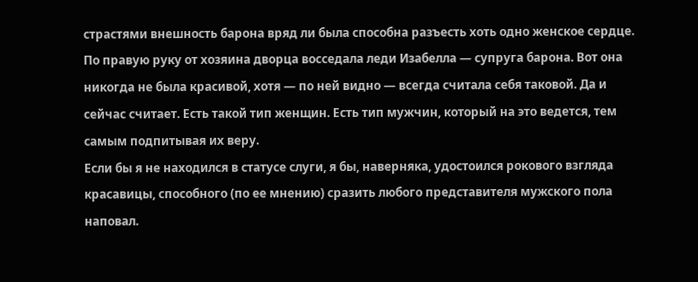страстями внешность барона вряд ли была способна разъесть хоть одно женское сердце.
По правую руку от хозяина дворца восседала леди Изабелла — супруга барона. Вот она никогда не была красивой, хотя — по ней видно — всегда считала себя таковой. Да и сейчас считает. Есть такой тип женщин. Есть тип мужчин, который на это ведется, тем самым подпитывая их веру.
Если бы я не находился в статусе слуги, я бы, наверняка, удостоился рокового взгляда красавицы, способного (по ее мнению) сразить любого представителя мужского пола наповал.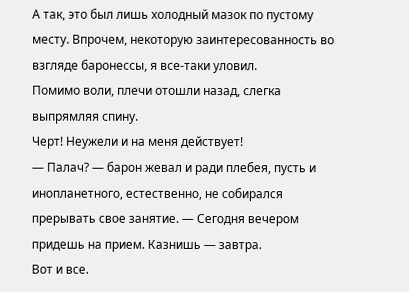А так, это был лишь холодный мазок по пустому месту. Впрочем, некоторую заинтересованность во взгляде баронессы, я все-таки уловил.
Помимо воли, плечи отошли назад, слегка выпрямляя спину.
Черт! Неужели и на меня действует!
— Палач? — барон жевал и ради плебея, пусть и инопланетного, естественно, не собирался прерывать свое занятие. — Сегодня вечером придешь на прием. Казнишь — завтра.
Вот и все.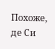Похоже, де Си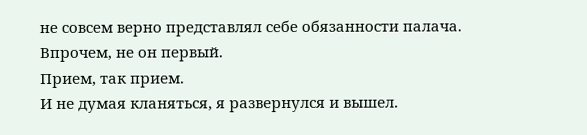не совсем верно представлял себе обязанности палача. Впрочем, не он первый.
Прием, так прием.
И не думая кланяться, я развернулся и вышел.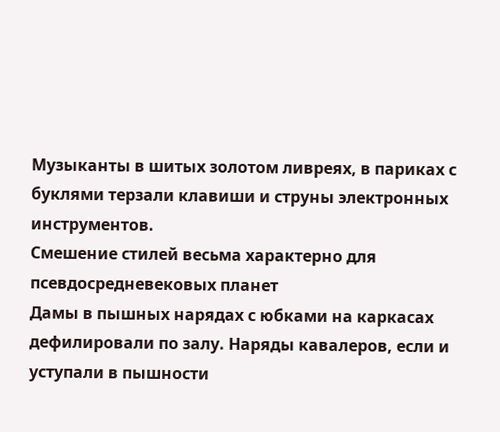Музыканты в шитых золотом ливреях, в париках с буклями терзали клавиши и струны электронных инструментов.
Смешение стилей весьма характерно для псевдосредневековых планет
Дамы в пышных нарядах с юбками на каркасах дефилировали по залу. Наряды кавалеров, если и уступали в пышности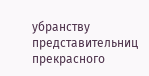убранству представительниц прекрасного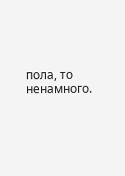пола, то ненамного.